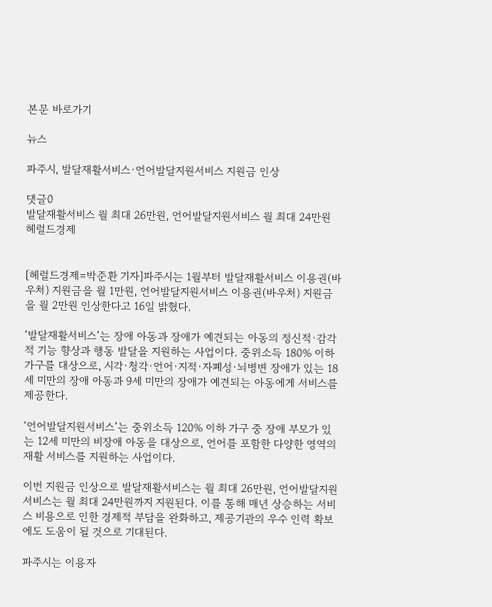본문 바로가기

뉴스

파주시, 발달재활서비스·언어발달지원서비스 지원금 인상

댓글0
발달재활서비스 월 최대 26만원, 언어발달지원서비스 월 최대 24만원
헤럴드경제


[헤럴드경제=박준환 기자]파주시는 1월부터 발달재활서비스 이용권(바우처) 지원금을 월 1만원, 언어발달지원서비스 이용권(바우처) 지원금을 월 2만원 인상한다고 16일 밝혔다.

‘발달재활서비스’는 장애 아동과 장애가 예견되는 아동의 정신적·감각적 기능 향상과 행동 발달을 지원하는 사업이다. 중위소득 180% 이하 가구를 대상으로, 시각·청각·언어·지적·자폐성·뇌병변 장애가 있는 18세 미만의 장애 아동과 9세 미만의 장애가 예견되는 아동에게 서비스를 제공한다.

‘언어발달지원서비스’는 중위소득 120% 이하 가구 중 장애 부모가 있는 12세 미만의 비장애 아동을 대상으로, 언어를 포함한 다양한 영역의 재활 서비스를 지원하는 사업이다.

이번 지원금 인상으로 발달재활서비스는 월 최대 26만원, 언어발달지원서비스는 월 최대 24만원까지 지원된다. 이를 통해 매년 상승하는 서비스 비용으로 인한 경제적 부담을 완화하고, 제공기관의 우수 인력 확보에도 도움이 될 것으로 기대된다.

파주시는 이용자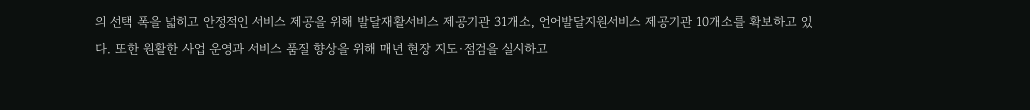의 선택 폭을 넓히고 안정적인 서비스 제공을 위해 발달재활서비스 제공기관 31개소, 언어발달지원서비스 제공기관 10개소를 확보하고 있다. 또한 원활한 사업 운영과 서비스 품질 향상을 위해 매년 현장 지도·점검을 실시하고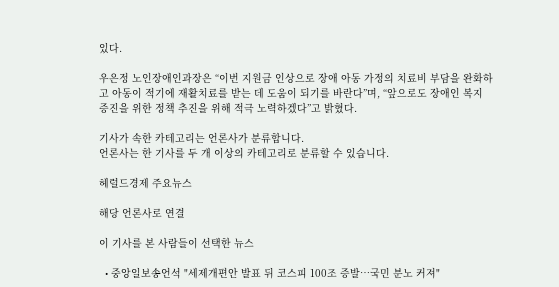있다.

우은정 노인장애인과장은 “이번 지원금 인상으로 장애 아동 가정의 치료비 부담을 완화하고 아동이 적기에 재활치료를 받는 데 도움이 되기를 바란다”며, “앞으로도 장애인 복지 증진을 위한 정책 추진을 위해 적극 노력하겠다”고 밝혔다.

기사가 속한 카테고리는 언론사가 분류합니다.
언론사는 한 기사를 두 개 이상의 카테고리로 분류할 수 있습니다.

헤럴드경제 주요뉴스

해당 언론사로 연결

이 기사를 본 사람들이 선택한 뉴스

  • 중앙일보송언석 "세제개편안 발표 뒤 코스피 100조 증발…국민 분노 커져"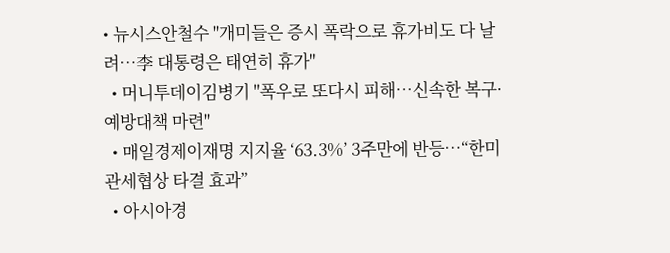• 뉴시스안철수 "개미들은 증시 폭락으로 휴가비도 다 날려…李 대통령은 태연히 휴가"
  • 머니투데이김병기 "폭우로 또다시 피해…신속한 복구·예방대책 마련"
  • 매일경제이재명 지지율 ‘63.3%’ 3주만에 반등…“한미 관세협상 타결 효과”
  • 아시아경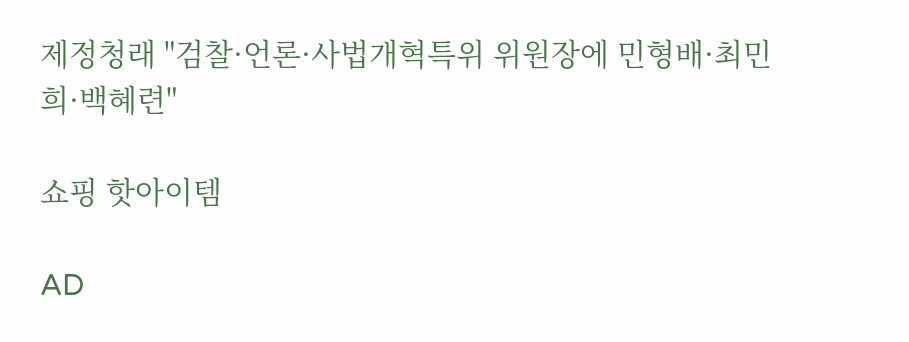제정청래 "검찰·언론·사법개혁특위 위원장에 민형배·최민희·백혜련"

쇼핑 핫아이템

AD